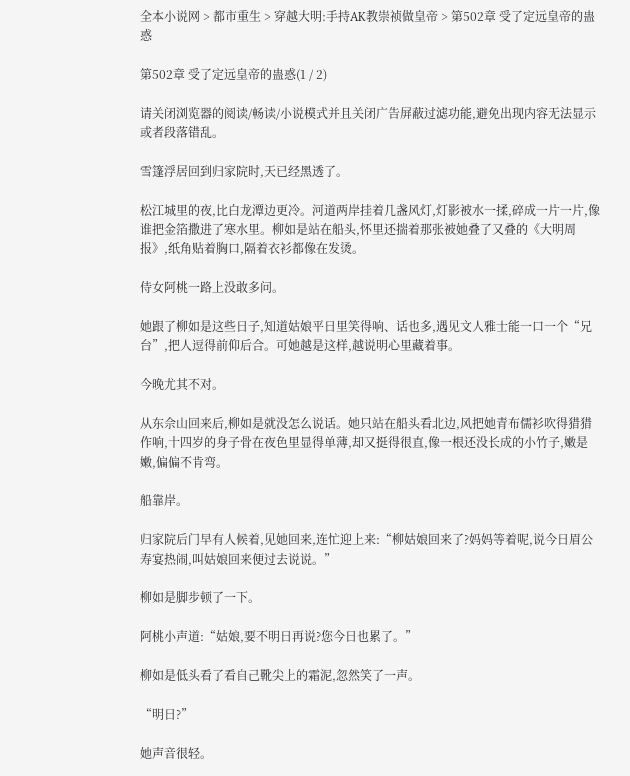全本小说网 > 都市重生 > 穿越大明:手持AK教崇祯做皇帝 > 第502章 受了定远皇帝的蛊惑

第502章 受了定远皇帝的蛊惑(1 / 2)

请关闭浏览器的阅读/畅读/小说模式并且关闭广告屏蔽过滤功能,避免出现内容无法显示或者段落错乱。

雪篷浮居回到归家院时,天已经黑透了。

松江城里的夜,比白龙潭边更冷。河道两岸挂着几盏风灯,灯影被水一揉,碎成一片一片,像谁把金箔撒进了寒水里。柳如是站在船头,怀里还揣着那张被她叠了又叠的《大明周报》,纸角贴着胸口,隔着衣衫都像在发烫。

侍女阿桃一路上没敢多问。

她跟了柳如是这些日子,知道姑娘平日里笑得响、话也多,遇见文人雅士能一口一个“兄台”,把人逗得前仰后合。可她越是这样,越说明心里藏着事。

今晚尤其不对。

从东佘山回来后,柳如是就没怎么说话。她只站在船头看北边,风把她青布儒衫吹得猎猎作响,十四岁的身子骨在夜色里显得单薄,却又挺得很直,像一根还没长成的小竹子,嫩是嫩,偏偏不肯弯。

船靠岸。

归家院后门早有人候着,见她回来,连忙迎上来:“柳姑娘回来了?妈妈等着呢,说今日眉公寿宴热闹,叫姑娘回来便过去说说。”

柳如是脚步顿了一下。

阿桃小声道:“姑娘,要不明日再说?您今日也累了。”

柳如是低头看了看自己靴尖上的霜泥,忽然笑了一声。

“明日?”

她声音很轻。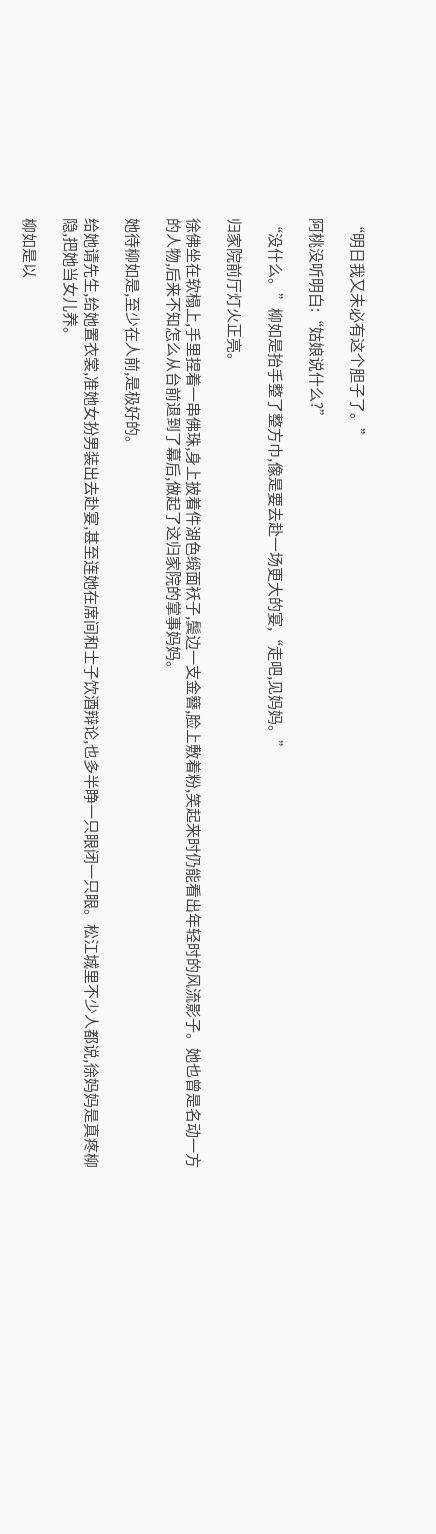“明日我又未必有这个胆子了。”

阿桃没听明白:“姑娘说什么?”

“没什么。”柳如是抬手整了整方巾,像是要去赴一场更大的宴,“走吧,见妈妈。”

归家院前厅灯火正亮。

徐佛坐在软榻上,手里捏着一串佛珠,身上披着件湖色缎面袄子,鬓边一支金簪,脸上敷着粉,笑起来时仍能看出年轻时的风流影子。她也曾是名动一方的人物,后来不知怎么从台前退到了幕后,做起了这归家院的掌事妈妈。

她待柳如是,至少在人前,是极好的。

给她请先生,给她置衣裳,准她女扮男装出去赴宴,甚至连她在席间和士子饮酒辩论,也多半睁一只眼闭一只眼。松江城里不少人都说,徐妈妈是真疼柳隐,把她当女儿养。

柳如是以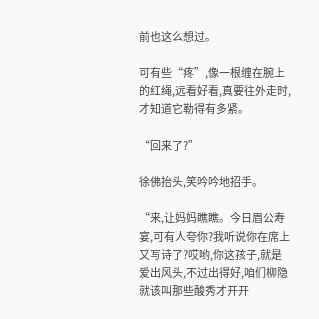前也这么想过。

可有些“疼”,像一根缠在腕上的红绳,远看好看,真要往外走时,才知道它勒得有多紧。

“回来了?”

徐佛抬头,笑吟吟地招手。

“来,让妈妈瞧瞧。今日眉公寿宴,可有人夸你?我听说你在席上又写诗了?哎哟,你这孩子,就是爱出风头,不过出得好,咱们柳隐就该叫那些酸秀才开开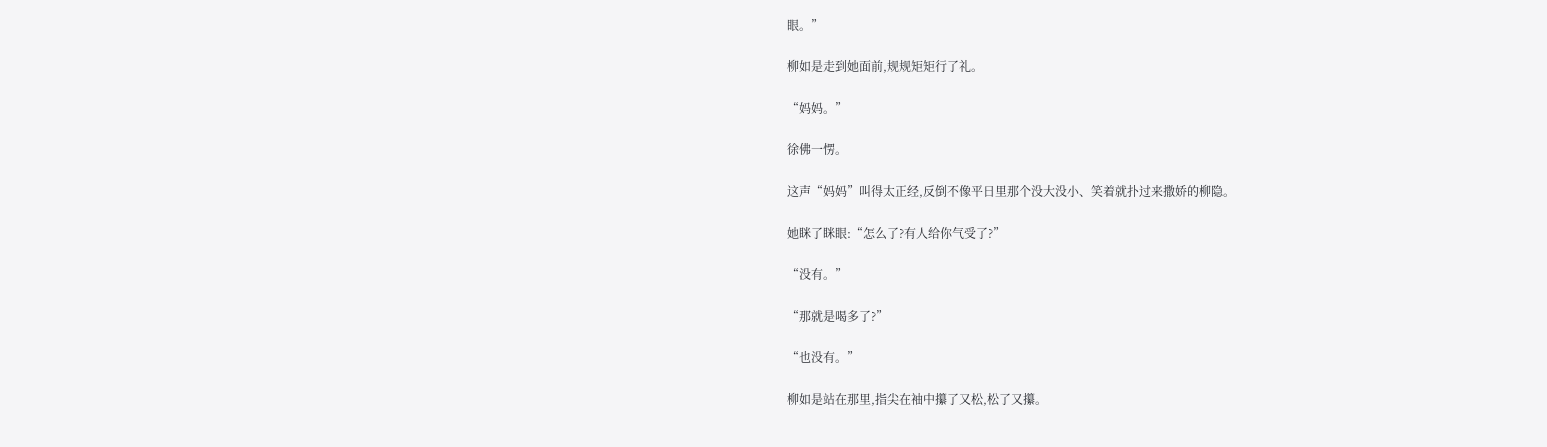眼。”

柳如是走到她面前,规规矩矩行了礼。

“妈妈。”

徐佛一愣。

这声“妈妈”叫得太正经,反倒不像平日里那个没大没小、笑着就扑过来撒娇的柳隐。

她眯了眯眼:“怎么了?有人给你气受了?”

“没有。”

“那就是喝多了?”

“也没有。”

柳如是站在那里,指尖在袖中攥了又松,松了又攥。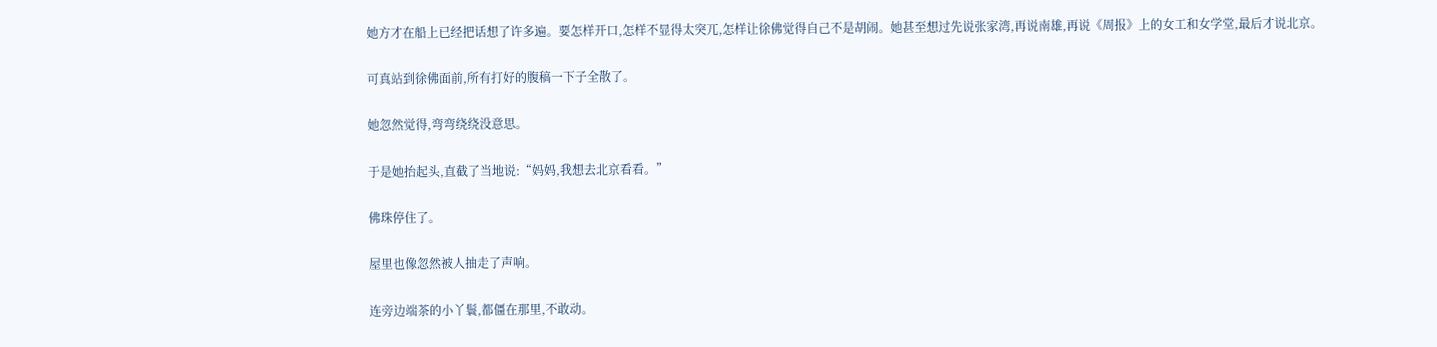她方才在船上已经把话想了许多遍。要怎样开口,怎样不显得太突兀,怎样让徐佛觉得自己不是胡闹。她甚至想过先说张家湾,再说南雄,再说《周报》上的女工和女学堂,最后才说北京。

可真站到徐佛面前,所有打好的腹稿一下子全散了。

她忽然觉得,弯弯绕绕没意思。

于是她抬起头,直截了当地说:“妈妈,我想去北京看看。”

佛珠停住了。

屋里也像忽然被人抽走了声响。

连旁边端茶的小丫鬟,都僵在那里,不敢动。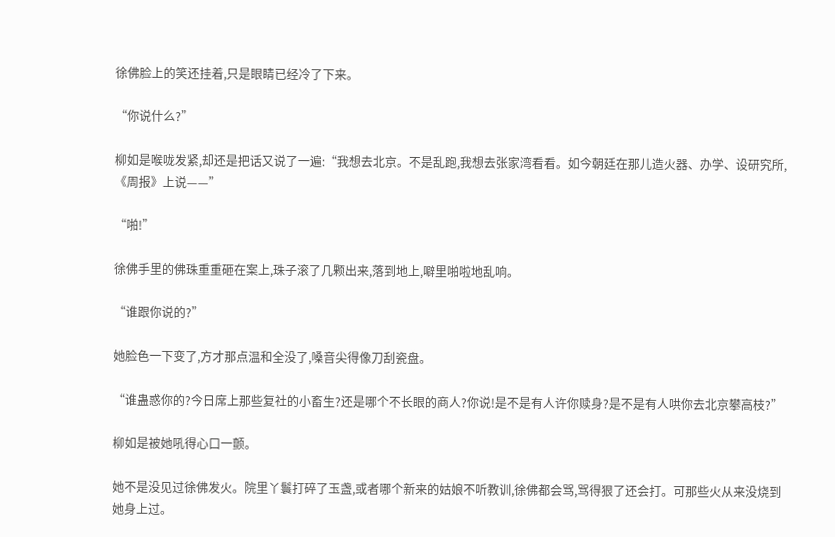徐佛脸上的笑还挂着,只是眼睛已经冷了下来。

“你说什么?”

柳如是喉咙发紧,却还是把话又说了一遍:“我想去北京。不是乱跑,我想去张家湾看看。如今朝廷在那儿造火器、办学、设研究所,《周报》上说——”

“啪!”

徐佛手里的佛珠重重砸在案上,珠子滚了几颗出来,落到地上,噼里啪啦地乱响。

“谁跟你说的?”

她脸色一下变了,方才那点温和全没了,嗓音尖得像刀刮瓷盘。

“谁蛊惑你的?今日席上那些复社的小畜生?还是哪个不长眼的商人?你说!是不是有人许你赎身?是不是有人哄你去北京攀高枝?”

柳如是被她吼得心口一颤。

她不是没见过徐佛发火。院里丫鬟打碎了玉盏,或者哪个新来的姑娘不听教训,徐佛都会骂,骂得狠了还会打。可那些火从来没烧到她身上过。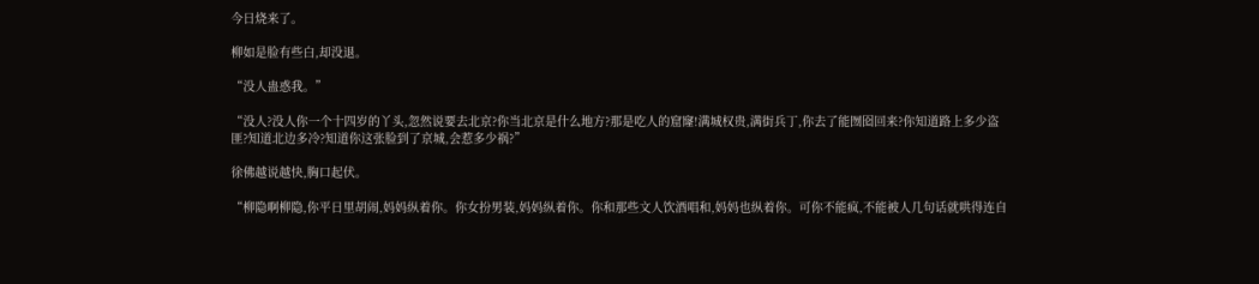今日烧来了。

柳如是脸有些白,却没退。

“没人蛊惑我。”

“没人?没人你一个十四岁的丫头,忽然说要去北京?你当北京是什么地方?那是吃人的窟窿!满城权贵,满街兵丁,你去了能囫囵回来?你知道路上多少盗匪?知道北边多冷?知道你这张脸到了京城,会惹多少祸?”

徐佛越说越快,胸口起伏。

“柳隐啊柳隐,你平日里胡闹,妈妈纵着你。你女扮男装,妈妈纵着你。你和那些文人饮酒唱和,妈妈也纵着你。可你不能疯,不能被人几句话就哄得连自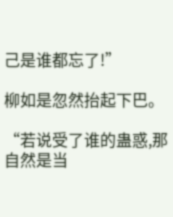己是谁都忘了!”

柳如是忽然抬起下巴。

“若说受了谁的蛊惑,那自然是当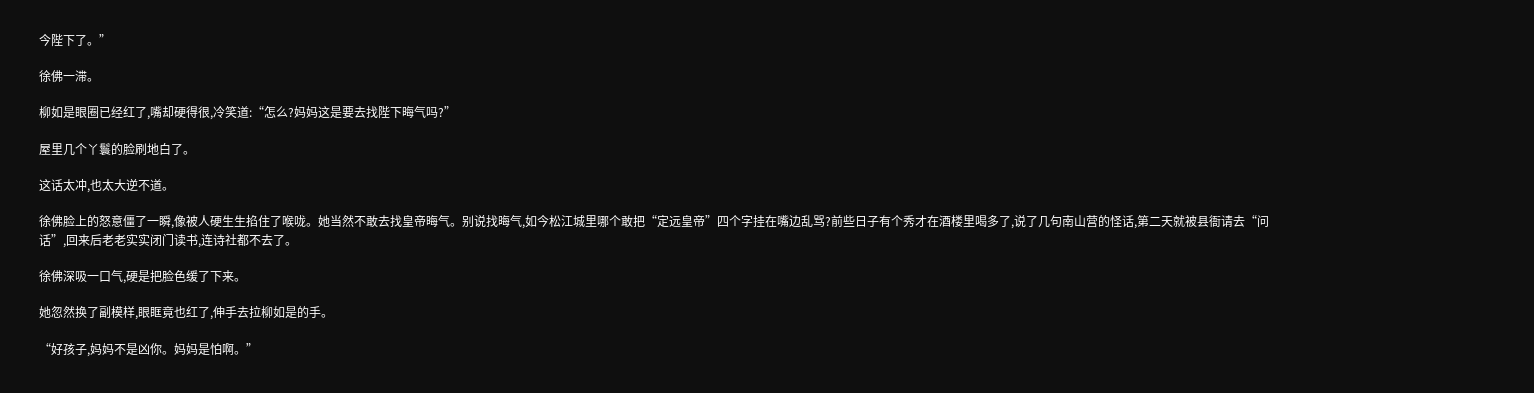今陛下了。”

徐佛一滞。

柳如是眼圈已经红了,嘴却硬得很,冷笑道:“怎么?妈妈这是要去找陛下晦气吗?”

屋里几个丫鬟的脸刷地白了。

这话太冲,也太大逆不道。

徐佛脸上的怒意僵了一瞬,像被人硬生生掐住了喉咙。她当然不敢去找皇帝晦气。别说找晦气,如今松江城里哪个敢把“定远皇帝”四个字挂在嘴边乱骂?前些日子有个秀才在酒楼里喝多了,说了几句南山营的怪话,第二天就被县衙请去“问话”,回来后老老实实闭门读书,连诗社都不去了。

徐佛深吸一口气,硬是把脸色缓了下来。

她忽然换了副模样,眼眶竟也红了,伸手去拉柳如是的手。

“好孩子,妈妈不是凶你。妈妈是怕啊。”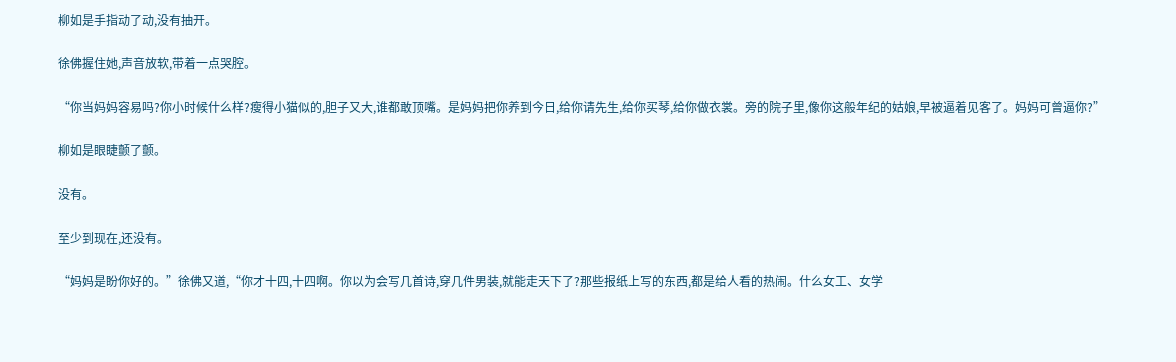柳如是手指动了动,没有抽开。

徐佛握住她,声音放软,带着一点哭腔。

“你当妈妈容易吗?你小时候什么样?瘦得小猫似的,胆子又大,谁都敢顶嘴。是妈妈把你养到今日,给你请先生,给你买琴,给你做衣裳。旁的院子里,像你这般年纪的姑娘,早被逼着见客了。妈妈可曾逼你?”

柳如是眼睫颤了颤。

没有。

至少到现在,还没有。

“妈妈是盼你好的。”徐佛又道,“你才十四,十四啊。你以为会写几首诗,穿几件男装,就能走天下了?那些报纸上写的东西,都是给人看的热闹。什么女工、女学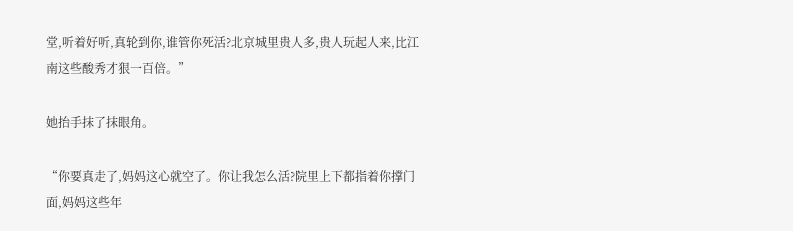堂,听着好听,真轮到你,谁管你死活?北京城里贵人多,贵人玩起人来,比江南这些酸秀才狠一百倍。”

她抬手抹了抹眼角。

“你要真走了,妈妈这心就空了。你让我怎么活?院里上下都指着你撑门面,妈妈这些年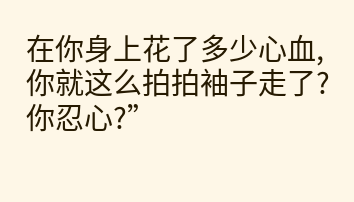在你身上花了多少心血,你就这么拍拍袖子走了?你忍心?”